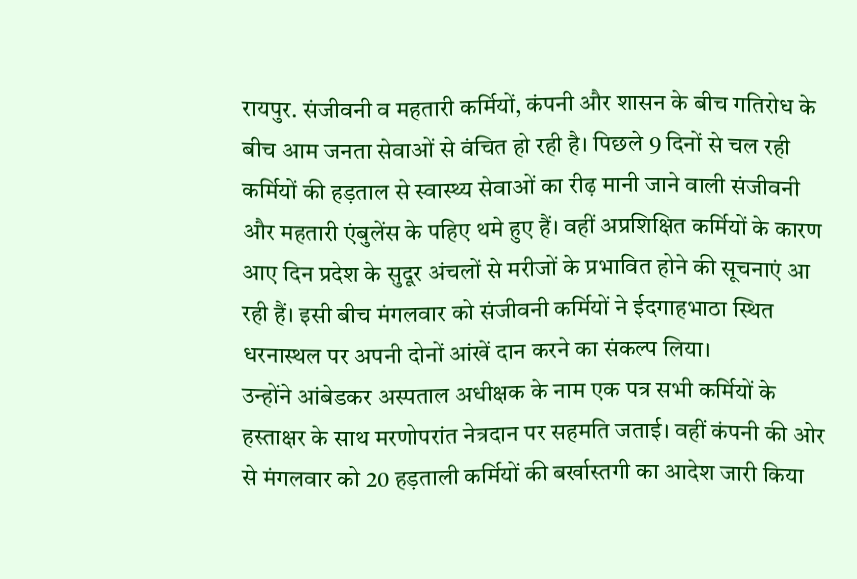रायपुर. संजीवनी व महतारी कर्मियों, कंपनी और शासन के बीच गतिरोध के बीच आम जनता सेवाओं से वंचित हो रही है। पिछले 9 दिनों से चल रही कर्मियों की हड़ताल से स्वास्थ्य सेवाओं का रीढ़ मानी जाने वाली संजीवनी और महतारी एंबुलेंस के पहिए थमे हुए हैं। वहीं अप्रशिक्षित कर्मियों के कारण आए दिन प्रदेश के सुदूर अंचलों से मरीजों के प्रभावित होने की सूचनाएं आ रही हैं। इसी बीच मंगलवार को संजीवनी कर्मियों ने ईदगाहभाठा स्थित धरनास्थल पर अपनी दोनों आंखें दान करने का संकल्प लिया।
उन्होंने आंबेडकर अस्पताल अधीक्षक के नाम एक पत्र सभी कर्मियों के हस्ताक्षर के साथ मरणोपरांत नेत्रदान पर सहमति जताई। वहीं कंपनी की ओर से मंगलवार को 20 हड़ताली कर्मियों की बर्खास्तगी का आदेश जारी किया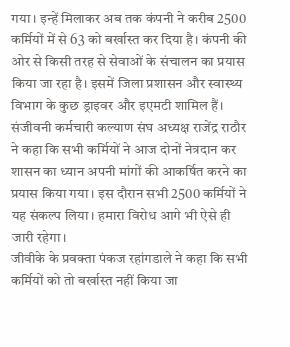गया। इन्हें मिलाकर अब तक कंपनी ने करीब 2500 कर्मियों में से 63 को बर्खास्त कर दिया है। कंपनी की ओर से किसी तरह से सेवाओं के संचालन का प्रयास किया जा रहा है। इसमें जिला प्रशासन और स्वास्थ्य विभाग के कुछ ड्राइवर और इएमटी शामिल हैं।
संजीवनी कर्मचारी कल्याण संघ अध्यक्ष राजेंद्र राठौर ने कहा कि सभी कर्मियों ने आज दोनों नेत्रदान कर शासन का ध्यान अपनी मांगों की आकर्षित करने का प्रयास किया गया। इस दौरान सभी 2500 कर्मियों ने यह संकल्प लिया। हमारा विरोध आगे भी ऐसे ही जारी रहेगा।
जीवीके के प्रवक्ता पंकज रहांगडाले ने कहा कि सभी कर्मियों को तो बर्खास्त नहीं किया जा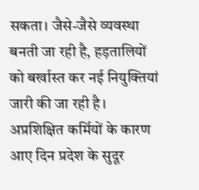सकता। जैसे-जैसे व्यवस्था बनती जा रही है, हड़तालियों को बर्खास्त कर नई नियुक्तियां जारी की जा रही है।
अप्रशिक्षित कर्मियों के कारण आए दिन प्रदेश के सुदूर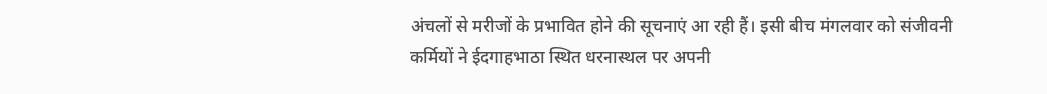अंचलों से मरीजों के प्रभावित होने की सूचनाएं आ रही हैं। इसी बीच मंगलवार को संजीवनी कर्मियों ने ईदगाहभाठा स्थित धरनास्थल पर अपनी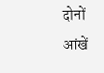दोनों आंखें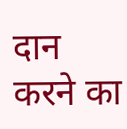दान करने का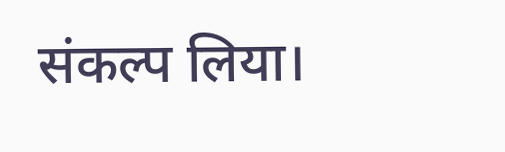संकल्प लिया।